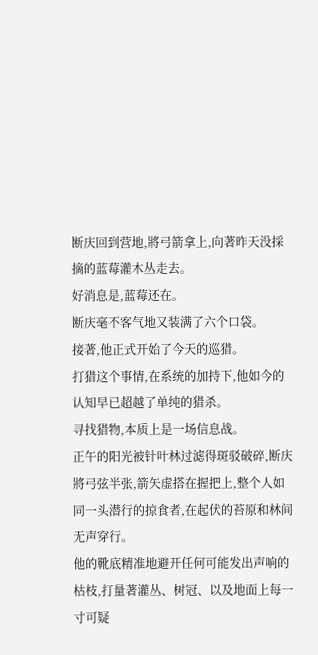断庆回到营地,將弓箭拿上,向著昨天没採摘的蓝莓灌木丛走去。
好消息是,蓝莓还在。
断庆毫不客气地又装满了六个口袋。
接著,他正式开始了今天的巡猎。
打猎这个事情,在系统的加持下,他如今的认知早已超越了单纯的猎杀。
寻找猎物,本质上是一场信息战。
正午的阳光被针叶林过滤得斑驳破碎,断庆將弓弦半张,箭矢虚搭在握把上,整个人如同一头潜行的掠食者,在起伏的苔原和林间无声穿行。
他的靴底精准地避开任何可能发出声响的枯枝,打量著灌丛、树冠、以及地面上每一寸可疑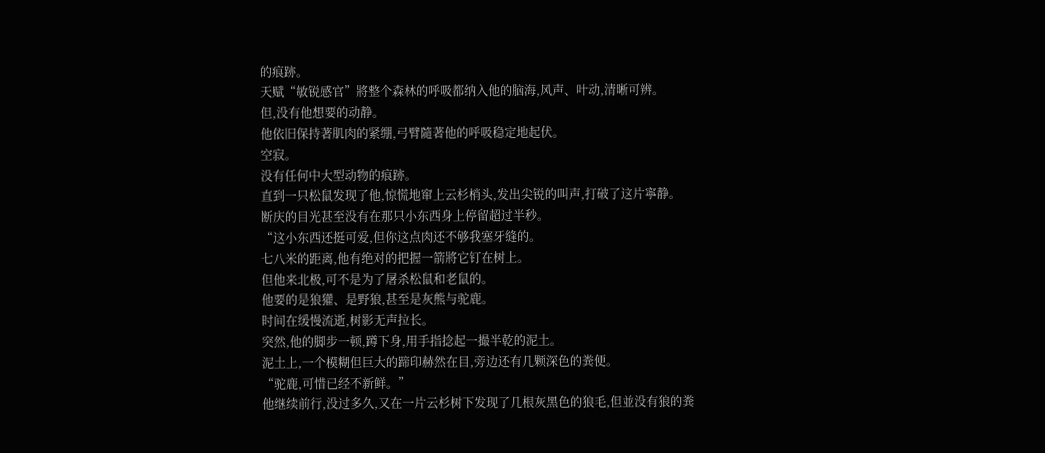的痕跡。
天赋“敏锐感官”將整个森林的呼吸都纳入他的脑海,风声、叶动,清晰可辨。
但,没有他想要的动静。
他依旧保持著肌肉的紧绷,弓臂隨著他的呼吸稳定地起伏。
空寂。
没有任何中大型动物的痕跡。
直到一只松鼠发现了他,惊慌地窜上云杉梢头,发出尖锐的叫声,打破了这片寧静。
断庆的目光甚至没有在那只小东西身上停留超过半秒。
“这小东西还挺可爱,但你这点肉还不够我塞牙缝的。
七八米的距离,他有绝对的把握一箭將它钉在树上。
但他来北极,可不是为了屠杀松鼠和老鼠的。
他要的是狼獾、是野狼,甚至是灰熊与驼鹿。
时间在缓慢流逝,树影无声拉长。
突然,他的脚步一顿,蹲下身,用手指捻起一撮半乾的泥土。
泥土上,一个模糊但巨大的蹄印赫然在目,旁边还有几颗深色的粪便。
“驼鹿,可惜已经不新鲜。”
他继续前行,没过多久,又在一片云杉树下发现了几根灰黑色的狼毛,但並没有狼的粪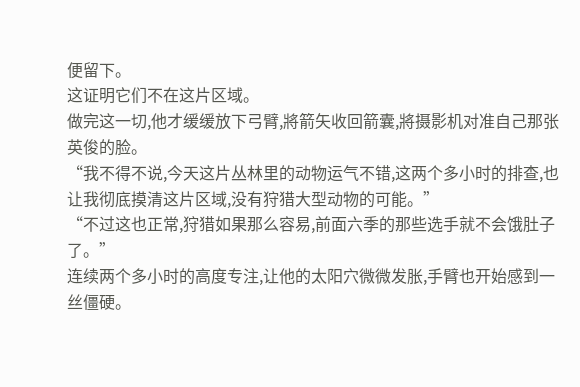便留下。
这证明它们不在这片区域。
做完这一切,他才缓缓放下弓臂,將箭矢收回箭囊,將摄影机对准自己那张英俊的脸。
“我不得不说,今天这片丛林里的动物运气不错,这两个多小时的排查,也让我彻底摸清这片区域,没有狩猎大型动物的可能。”
“不过这也正常,狩猎如果那么容易,前面六季的那些选手就不会饿肚子了。”
连续两个多小时的高度专注,让他的太阳穴微微发胀,手臂也开始感到一丝僵硬。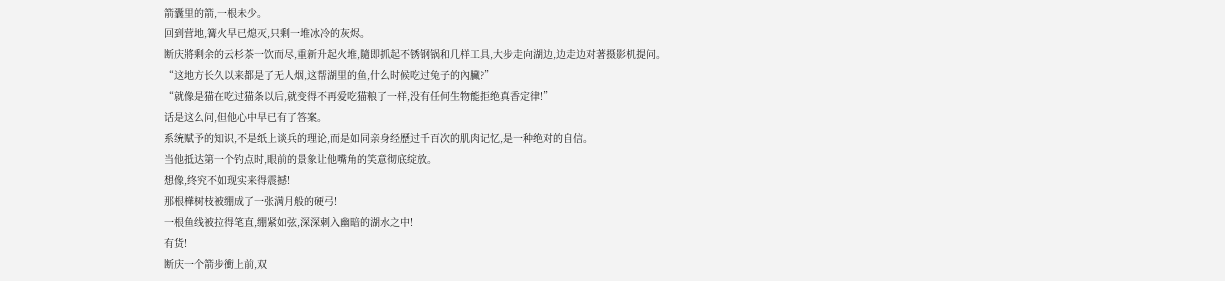箭囊里的箭,一根未少。
回到营地,篝火早已熄灭,只剩一堆冰冷的灰烬。
断庆將剩余的云杉茶一饮而尽,重新升起火堆,隨即抓起不锈钢锅和几样工具,大步走向湖边,边走边对著摄影机提问。
“这地方长久以来都是了无人烟,这帮湖里的鱼,什么时候吃过兔子的內臟?”
“就像是猫在吃过猫条以后,就变得不再爱吃猫粮了一样,没有任何生物能拒绝真香定律!”
话是这么问,但他心中早已有了答案。
系统赋予的知识,不是纸上谈兵的理论,而是如同亲身经歷过千百次的肌肉记忆,是一种绝对的自信。
当他抵达第一个钓点时,眼前的景象让他嘴角的笑意彻底绽放。
想像,终究不如现实来得震撼!
那根樺树枝被绷成了一张满月般的硬弓!
一根鱼线被拉得笔直,绷紧如弦,深深刺入幽暗的湖水之中!
有货!
断庆一个箭步衝上前,双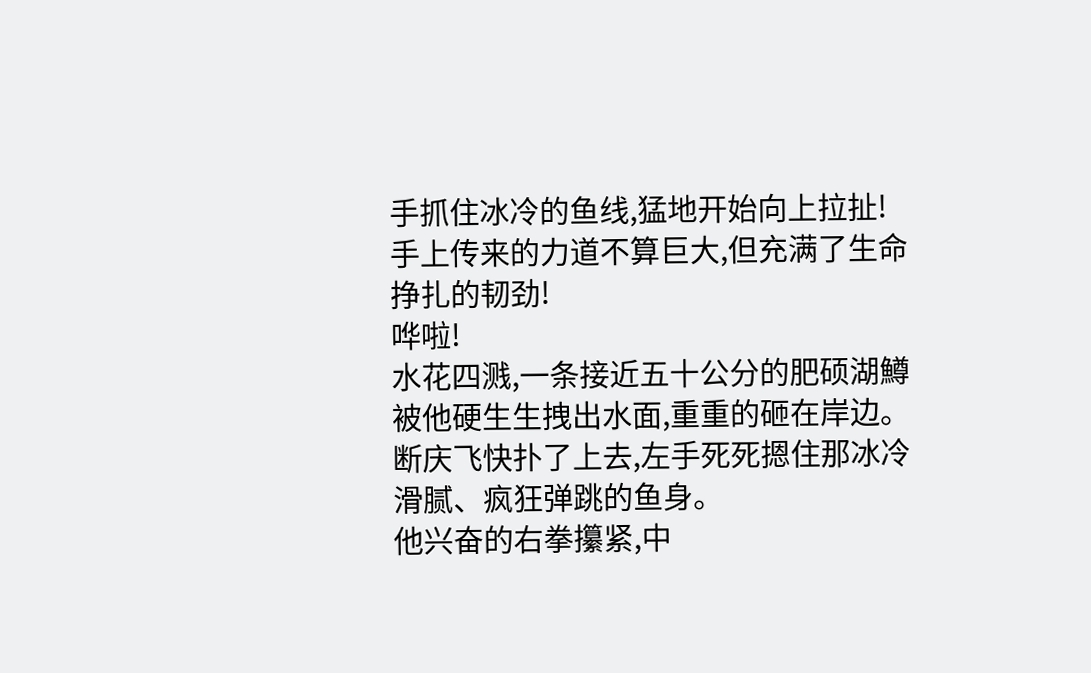手抓住冰冷的鱼线,猛地开始向上拉扯! 手上传来的力道不算巨大,但充满了生命挣扎的韧劲!
哗啦!
水花四溅,一条接近五十公分的肥硕湖鱒被他硬生生拽出水面,重重的砸在岸边。
断庆飞快扑了上去,左手死死摁住那冰冷滑腻、疯狂弹跳的鱼身。
他兴奋的右拳攥紧,中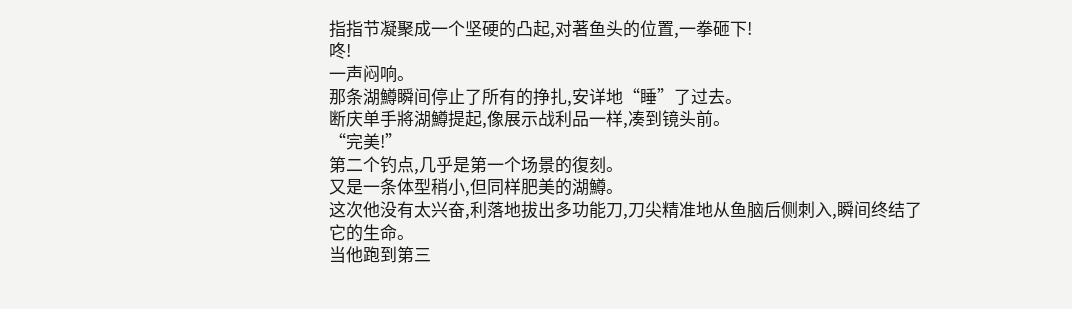指指节凝聚成一个坚硬的凸起,对著鱼头的位置,一拳砸下!
咚!
一声闷响。
那条湖鱒瞬间停止了所有的挣扎,安详地“睡”了过去。
断庆单手將湖鱒提起,像展示战利品一样,凑到镜头前。
“完美!”
第二个钓点,几乎是第一个场景的復刻。
又是一条体型稍小,但同样肥美的湖鱒。
这次他没有太兴奋,利落地拔出多功能刀,刀尖精准地从鱼脑后侧刺入,瞬间终结了它的生命。
当他跑到第三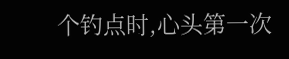个钓点时,心头第一次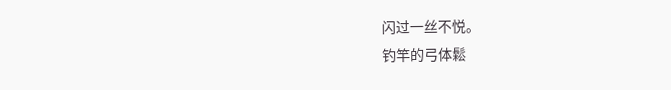闪过一丝不悦。
钓竿的弓体鬆